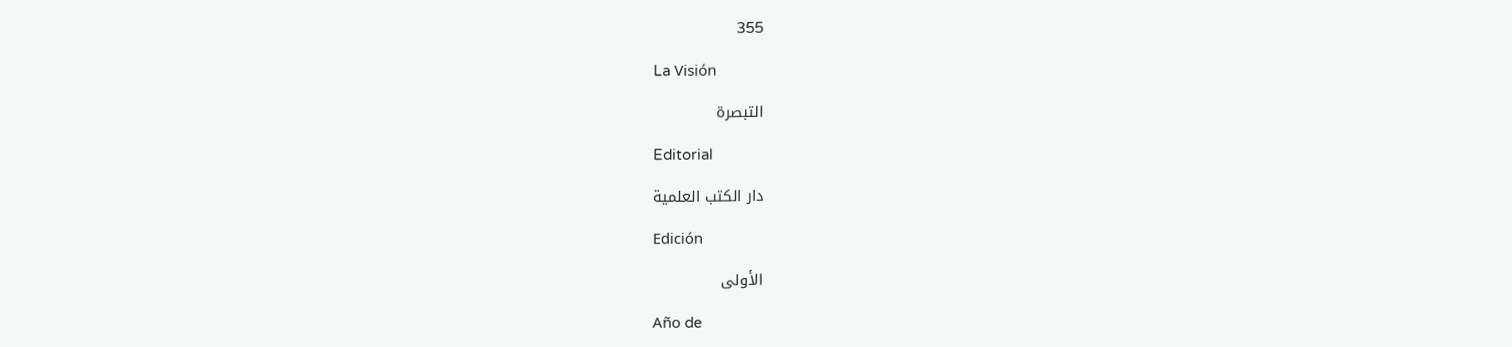355

La Visión

التبصرة

Editorial

دار الكتب العلمية

Edición

الأولى

Año de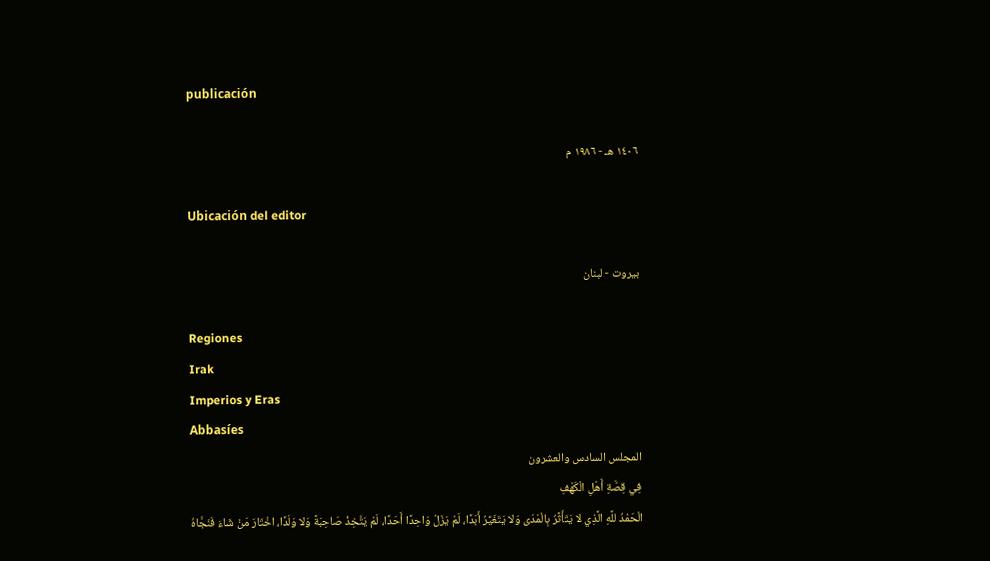publicación

١٤٠٦ هـ - ١٩٨٦ م

Ubicación del editor

بيروت - لبنان

Regiones
Irak
Imperios y Eras
Abbasíes
المجلس السادس والعشرون
فِي قِصَّةِ أَهْلِ الْكَهْفِ
الْحَمْدُ للَّهِ الَّذِي لا يَتَأَثَّرُ بِالْمَدَى وَلا يَتَغَيَّرُ أَبَدًا، لَمْ يَزَلْ وَاحِدًا أَحَدًا، لَمْ يَتَّخِذْ صَاحِبَةً وَلا وَلَدًا، اخْتَارَ مَنْ شَاءَ فَنَجَّاهُ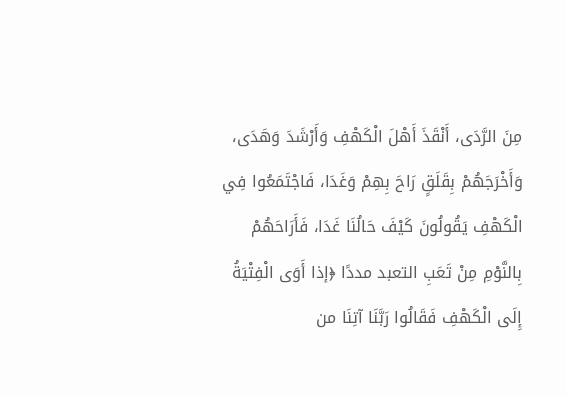مِنَ الرَّدَى، أَنْقَذَ أَهْلَ الْكَهْفِ وَأَرْشَدَ وَهَدَى، وَأَخْرَجَهُمْ بِقَلَقٍ رَاحَ بِهِمْ وَغَدَا، فَاجْتَمَعُوا فِي الْكَهْفِ يَقُولُونَ كَيْفَ حَالُنَا غَدَا، فَأَرَاحَهُمْ بِالنَّوْمِ مِنْ تَعَبِ التعبد مددًا ﴿إذا أَوَى الْفِتْيَةُ إِلَى الْكَهْفِ فَقَالُوا رَبَّنَا آتِنَا من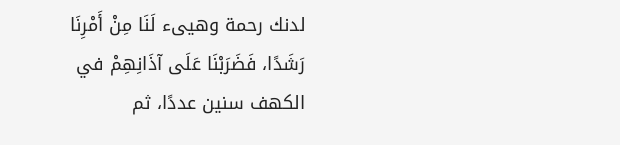لدنك رحمة وهيىء لَنَا مِنْ أَمْرِنَا رَشَدًا، فَضَرَبْنَا عَلَى آذَانِهِمْ في الكهف سنين عددًا، ثم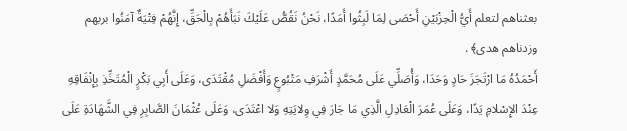بعثناهم لتعلم أَيُّ الْحِزْبَيْنِ أَحْصَى لِمَا لَبِثُوا أَمَدًا، نَحْنُ نَقُصُّ عَلَيْكَ نَبَأَهُمْ بِالْحَقِّ، إِنَّهُمْ فِتْيَةٌ آمَنُوا بربهم وزدناهم هدى﴾ .
أَحْمَدُهُ مَا ارْتَجَزَ حَادٍ وَحَدَا، وَأُصَلِّي عَلَى مُحَمَّدٍ أَشْرَفِ مَتْبُوعٍ وَأَفْضَلِ مُقْتَدَى، وَعَلَى أَبِي بَكْرٍ الْمُتَخِّذِ بِإِنْفَاقِهِ عِنْدَ الإِسْلامِ يَدًا، وَعَلَى عُمَرَ الْعَادِلِ الَّذِي مَا جَارَ فِي وِلايَتِهِ وَلا اعْتَدَى، وَعَلَى عُثْمَانَ الصَّابِرِ فِي الشَّهَادَةِ عَلَى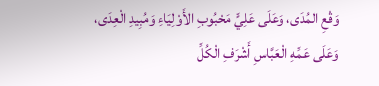وَقْعِ المُدَى، وَعَلَى عَلِيٍّ مَحْبُوبِ الأَوْلِيَاءِ وَمُبِيدِ الْعِدَى، وَعَلَى عَمِّهِ الْعَبَّاسِ أَشْرَفِ الْكُلِّ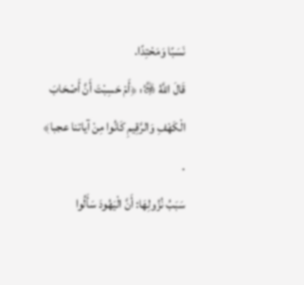نَسَبًا وَمَحْتِدًا.
قَالَ اللَّهُ ﷿: ﴿أَمْ حَسِبْتَ أَنَّ أَصْحَابَ الْكَهْفِ وَالرَّقِيمِ كَانُوا مِنْ آياتنا عجبا﴾ .
سَبَبُ نُزُولِهَا: أَنَّ الْيَهُودَ سَأَلُوا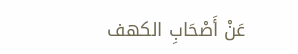عَنْ أَصْحَابِ الكهف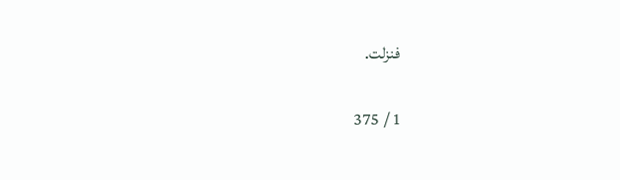فنزلت.

1 / 375